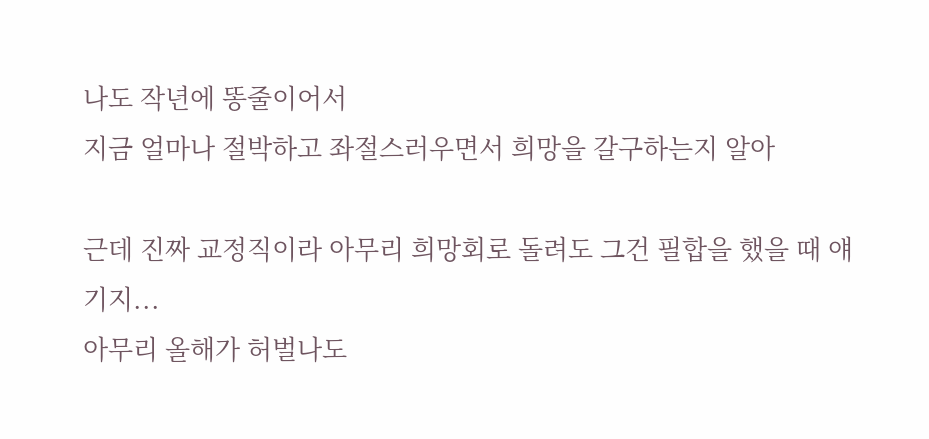나도 작년에 똥줄이어서
지금 얼마나 절박하고 좌절스러우면서 희망을 갈구하는지 알아

근데 진짜 교정직이라 아무리 희망회로 돌려도 그건 필합을 했을 때 얘기지...
아무리 올해가 허벌나도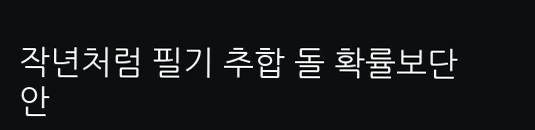작년처럼 필기 추합 돌 확률보단
안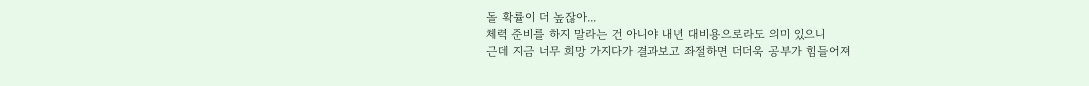돌 확률이 더 높잖아...
체력 준비를 하지 말라는 건 아니야 내년 대비용으로라도 의미 있으니
근데 지금 너무 희망 가지다가 결과보고 좌절하면 더더욱 공부가 힘들어져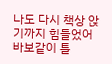나도 다시 책상 앉기까지 힘들었어
바보같이 틀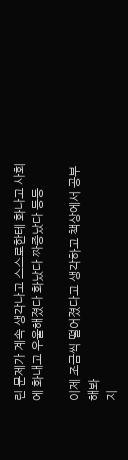린 문제가 계속 생각나고 스스로한테 화나고 사회에 화내고 우울해졌다 화났다 짜증났다 등등

이제 조금씩 떨어졌다고 생각하고 책상에서 공부해봐
지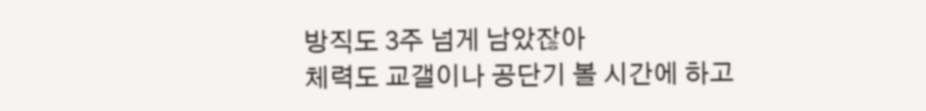방직도 3주 넘게 남았잖아
체력도 교갤이나 공단기 볼 시간에 하고